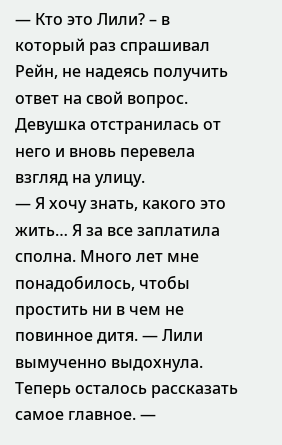— Кто это Лили? – в который раз спрашивал Рейн, не надеясь получить ответ на свой вопрос.
Девушка отстранилась от него и вновь перевела взгляд на улицу.
— Я хочу знать, какого это жить… Я за все заплатила сполна. Много лет мне понадобилось, чтобы простить ни в чем не повинное дитя. — Лили вымученно выдохнула. Теперь осталось рассказать самое главное. —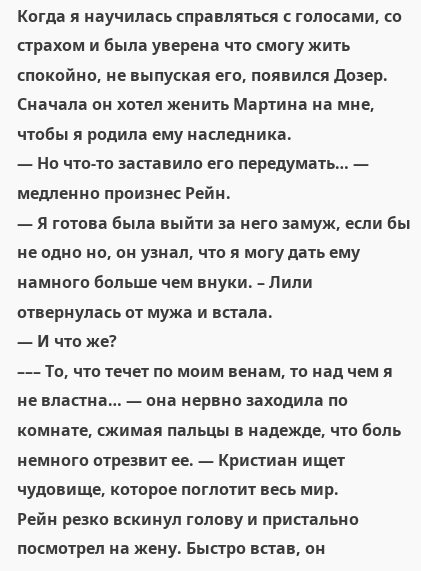Когда я научилась справляться с голосами, со страхом и была уверена что смогу жить спокойно, не выпуская его, появился Дозер. Сначала он хотел женить Мартина на мне, чтобы я родила ему наследника.
— Но что-то заставило его передумать… — медленно произнес Рейн.
— Я готова была выйти за него замуж, если бы не одно но, он узнал, что я могу дать ему намного больше чем внуки. – Лили отвернулась от мужа и встала.
— И что же?
––– То, что течет по моим венам, то над чем я не властна… — она нервно заходила по комнате, сжимая пальцы в надежде, что боль немного отрезвит ее. — Кристиан ищет чудовище, которое поглотит весь мир.
Рейн резко вскинул голову и пристально посмотрел на жену. Быстро встав, он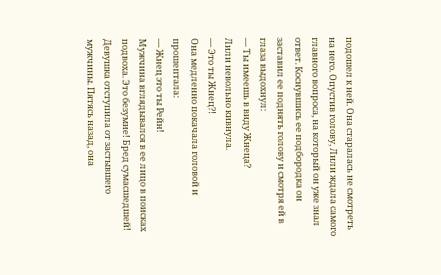подошел к ней. Она старалась не смотреть на него. Опустив голову, Лили ждала самого главного вопроса, на который он уже знал ответ. Коснувшись ее подбородка он заставил ее поднять голову и смотря ей в глаза выдохнул:
— Ты имеешь в виду Жнеца?
Лили невольно кивнула.
— Это ты Жнец?!
Она медленно покачала головой и прошептала:
— Жнец это ты Рейн!
Мужчина вглядывался в ее лицо в поисках подвоха. Это безумие! Бред сумасшедшей!
Девушка отступила от застывшего мужчины. Пятясь назад, она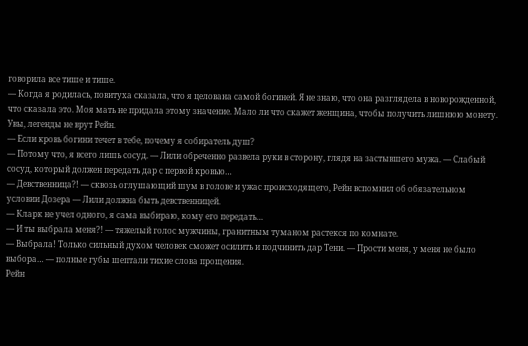говорила все тише и тише.
— Когда я родилась, повитуха сказала, что я целована самой богиней. Я не знаю, что она разглядела в новорожденной, что сказала это. Моя мать не придала этому значение. Мало ли что скажет женщина, чтобы получить лишнюю монету. Увы, легенды не врут Рейн.
— Если кровь богини течет в тебе, почему я собиратель душ?
— Потому что, я всего лишь сосуд. — Лили обреченно развела руки в сторону, глядя на застывшего мужа. — Слабый сосуд, который должен передать дар с первой кровью…
— Девственница?! — сквозь оглушающий шум в голове и ужас происходящего, Рейн вспомнил об обязательном условии Дозера — Лили должна быть девственницей.
— Кларк не учел одного, я сама выбираю, кому его передать…
— И ты выбрала меня?! — тяжелый голос мужчины, гранитным туманом растекся по комнате.
— Выбрала! Только сильный духом человек сможет осилить и подчинить дар Тени. — Прости меня, у меня не было выбора… — полные губы шептали тихие слова прощения.
Рейн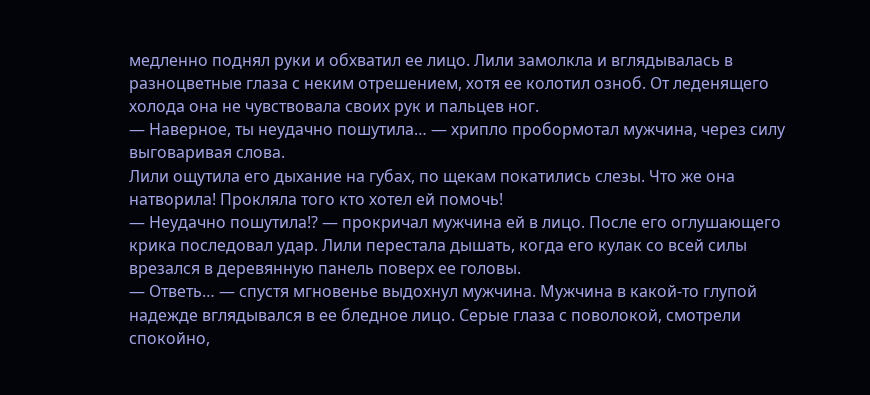медленно поднял руки и обхватил ее лицо. Лили замолкла и вглядывалась в разноцветные глаза с неким отрешением, хотя ее колотил озноб. От леденящего холода она не чувствовала своих рук и пальцев ног.
— Наверное, ты неудачно пошутила… — хрипло пробормотал мужчина, через силу выговаривая слова.
Лили ощутила его дыхание на губах, по щекам покатились слезы. Что же она натворила! Прокляла того кто хотел ей помочь!
— Неудачно пошутила!? — прокричал мужчина ей в лицо. После его оглушающего крика последовал удар. Лили перестала дышать, когда его кулак со всей силы врезался в деревянную панель поверх ее головы.
— Ответь… — спустя мгновенье выдохнул мужчина. Мужчина в какой-то глупой надежде вглядывался в ее бледное лицо. Серые глаза с поволокой, смотрели спокойно,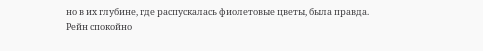но в их глубине, где распускалась фиолетовые цветы, была правда.
Рейн спокойно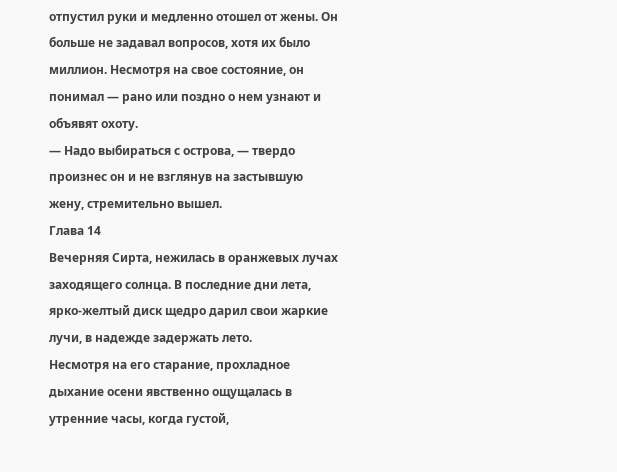отпустил руки и медленно отошел от жены. Он больше не задавал вопросов, хотя их было миллион. Несмотря на свое состояние, он понимал — рано или поздно о нем узнают и объявят охоту.
— Надо выбираться с острова, — твердо произнес он и не взглянув на застывшую жену, стремительно вышел.
Глава 14
Вечерняя Сирта, нежилась в оранжевых лучах заходящего солнца. В последние дни лета, ярко-желтый диск щедро дарил свои жаркие лучи, в надежде задержать лето.
Несмотря на его старание, прохладное дыхание осени явственно ощущалась в утренние часы, когда густой,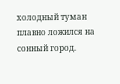холодный туман плавно ложился на сонный город.